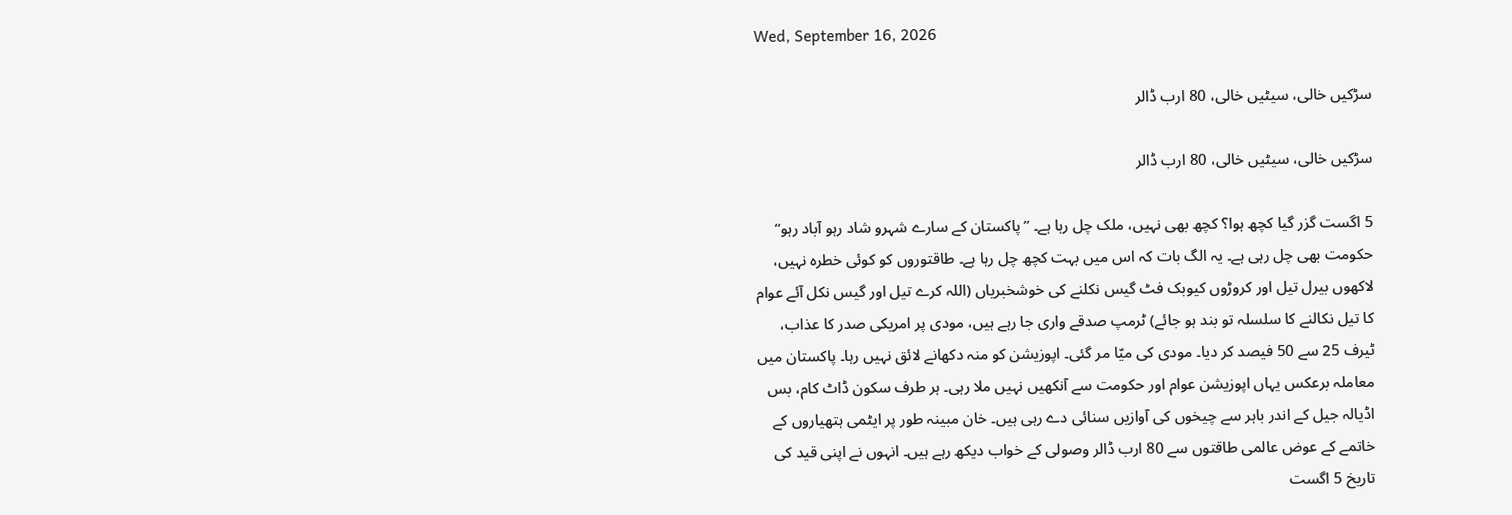Wed, September 16, 2026

سڑکیں خالی، سیٹیں خالی، 80 ارب ڈالر

سڑکیں خالی، سیٹیں خالی، 80 ارب ڈالر

5 اگست گزر گیا کچھ ہوا؟ کچھ بھی نہیں، ملک چل رہا ہے۔ ’’پاکستان کے سارے شہرو شاد رہو آباد رہو‘‘ حکومت بھی چل رہی ہے۔ یہ الگ بات کہ اس میں بہت کچھ چل رہا ہے۔ طاقتوروں کو کوئی خطرہ نہیں، لاکھوں بیرل تیل اور کروڑوں کیوبک فٹ گیس نکلنے کی خوشخبریاں (اللہ کرے تیل اور گیس نکل آئے عوام کا تیل نکالنے کا سلسلہ تو بند ہو جائے) ٹرمپ صدقے واری جا رہے ہیں، مودی پر امریکی صدر کا عذاب، ٹیرف 25 سے 50 فیصد کر دیا۔ مودی کی میّا مر گئی۔ اپوزیشن کو منہ دکھانے لائق نہیں رہا۔ پاکستان میں معاملہ برعکس یہاں اپوزیشن عوام اور حکومت سے آنکھیں نہیں ملا رہی۔ ہر طرف سکون ڈاٹ کام، بس اڈیالہ جیل کے اندر باہر سے چیخوں کی آوازیں سنائی دے رہی ہیں۔ خان مبینہ طور پر ایٹمی ہتھیاروں کے خاتمے کے عوض عالمی طاقتوں سے 80 ارب ڈالر وصولی کے خواب دیکھ رہے ہیں۔ انہوں نے اپنی قید کی تاریخ 5 اگست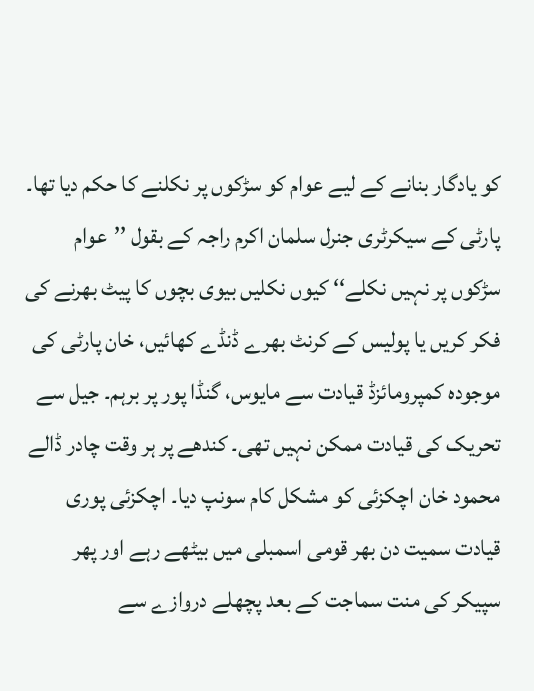کو یادگار بنانے کے لیے عوام کو سڑکوں پر نکلنے کا حکم دیا تھا۔ پارٹی کے سیکرٹری جنرل سلمان اکرم راجہ کے بقول ’’عوام سڑکوں پر نہیں نکلے‘‘ کیوں نکلیں بیوی بچوں کا پیٹ بھرنے کی فکر کریں یا پولیس کے کرنٹ بھرے ڈنڈے کھائیں، خان پارٹی کی موجودہ کمپرومائزڈ قیادت سے مایوس، گنڈا پور پر برہم۔ جیل سے تحریک کی قیادت ممکن نہیں تھی۔ کندھے پر ہر وقت چادر ڈالے محمود خان اچکزئی کو مشکل کام سونپ دیا۔ اچکزئی پوری قیادت سمیت دن بھر قومی اسمبلی میں بیٹھے رہے اور پھر سپیکر کی منت سماجت کے بعد پچھلے دروازے سے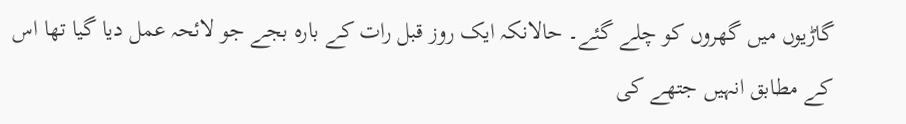گاڑیوں میں گھروں کو چلے گئے۔ حالانکہ ایک روز قبل رات کے بارہ بجے جو لائحہ عمل دیا گیا تھا اس کے مطابق انہیں جتھے کی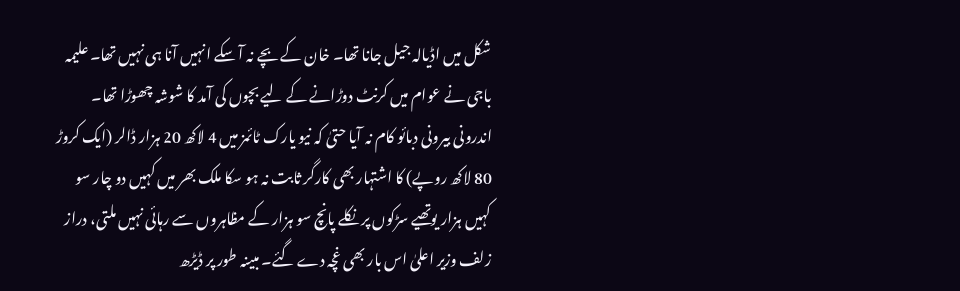شکل میں اڈیالہ جیل جانا تھا۔ خان کے بچے نہ آ سکے انہیں آنا ہی نہیں تھا۔ علیمہ باجی نے عوام میں کرنٹ دوڑانے کے لیے بچوں کی آمد کا شوشہ چھوڑا تھا۔ اندرونی بیرونی دبائو کام نہ آیا حتیٰ کہ نیو یارک ٹائمز میں 4 لاکھ 20 ہزار ڈالر (ایک کروڑ 80 لاکھ روپے) کا اشتہار بھی کارگر ثابت نہ ہو سکا ملک بھر میں کہیں دو چار سو کہیں ہزار یوتھیے سڑکوں پر نکلے پانچ سو ہزار کے مظاہروں سے رہائی نہیں ملتی، دراز زلف وزیر اعلیٰ اس بار بھی غچہ دے گئے۔ مبینہ طور پر ڈیڑھ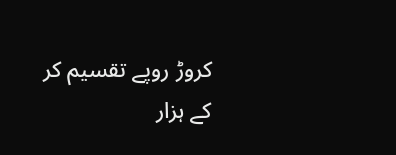کروڑ روپے تقسیم کر کے ہزار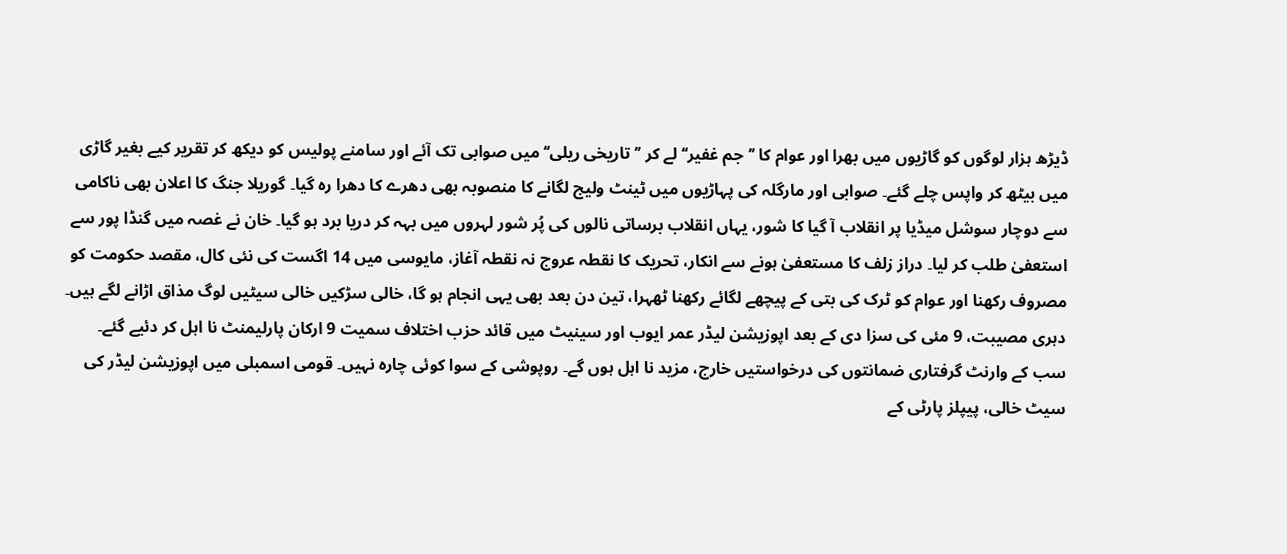ڈیڑھ ہزار لوگوں کو گاڑیوں میں بھرا اور عوام کا ’’جم غفیر‘‘ لے کر ’’تاریخی ریلی‘‘ میں صوابی تک آئے اور سامنے پولیس کو دیکھ کر تقریر کیے بغیر گاڑی میں بیٹھ کر واپس چلے گئے۔ صوابی اور مارگلہ کی پہاڑیوں میں ٹینٹ ولیج لگانے کا منصوبہ بھی دھرے کا دھرا رہ گیا۔ گوریلا جنگ کا اعلان بھی ناکامی سے دوچار سوشل میڈیا پر انقلاب آ گیا کا شور، یہاں انقلاب برساتی نالوں کی پُر شور لہروں میں بہہ کر دریا برد ہو گیا۔ خان نے غصہ میں گنڈا پور سے استعفیٰ طلب کر لیا۔ دراز زلف کا مستعفیٰ ہونے سے انکار، تحریک کا نقطہ عروج نہ نقطہ آغاز، مایوسی میں 14 اگست کی نئی کال، مقصد حکومت کو مصروف رکھنا اور عوام کو ٹرک کی بتی کے پیچھے لگائے رکھنا ٹھہرا، تین دن بعد بھی یہی انجام ہو گا، خالی سڑکیں خالی سیٹیں لوگ مذاق اڑانے لگے ہیں۔ دہری مصیبت، 9 مئی کی سزا دی کے بعد اپوزیشن لیڈر عمر ایوب اور سینیٹ میں قائد حزب اختلاف سمیت 9 ارکان پارلیمنٹ نا اہل کر دئیے گئے۔ سب کے وارنٹ گرفتاری ضمانتوں کی درخواستیں خارج، مزید نا اہل ہوں گے۔ روپوشی کے سوا کوئی چارہ نہیں۔ قومی اسمبلی میں اپوزیشن لیڈر کی سیٹ خالی، پیپلز پارٹی کے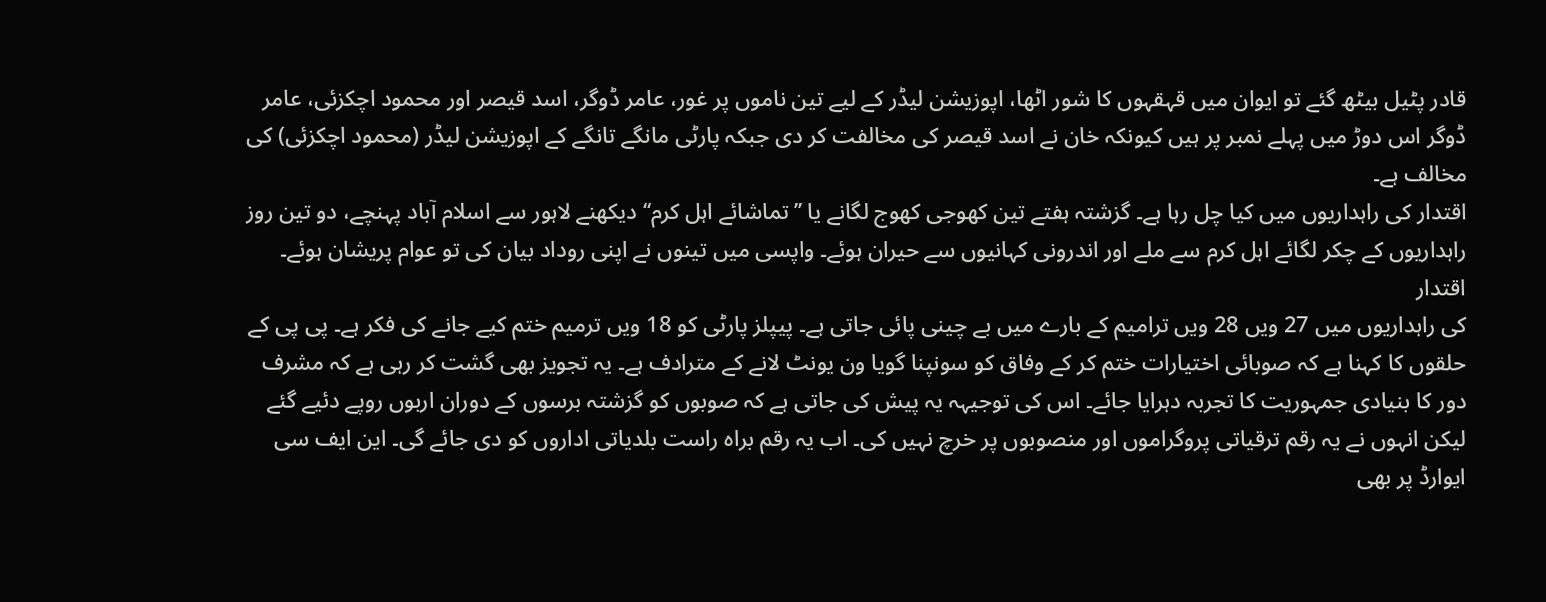قادر پٹیل بیٹھ گئے تو ایوان میں قہقہوں کا شور اٹھا، اپوزیشن لیڈر کے لیے تین ناموں پر غور، عامر ڈوگر، اسد قیصر اور محمود اچکزئی، عامر ڈوگر اس دوڑ میں پہلے نمبر پر ہیں کیونکہ خان نے اسد قیصر کی مخالفت کر دی جبکہ پارٹی مانگے تانگے کے اپوزیشن لیڈر (محمود اچکزئی) کی مخالف ہے۔
اقتدار کی راہداریوں میں کیا چل رہا ہے۔ گزشتہ ہفتے تین کھوجی کھوج لگانے یا ’’تماشائے اہل کرم‘‘ دیکھنے لاہور سے اسلام آباد پہنچے، دو تین روز راہداریوں کے چکر لگائے اہل کرم سے ملے اور اندرونی کہانیوں سے حیران ہوئے۔ واپسی میں تینوں نے اپنی روداد بیان کی تو عوام پریشان ہوئے۔ اقتدار
کی راہداریوں میں 27 ویں 28 ویں ترامیم کے بارے میں بے چینی پائی جاتی ہے۔ پیپلز پارٹی کو 18 ویں ترمیم ختم کیے جانے کی فکر ہے۔ پی پی کے حلقوں کا کہنا ہے کہ صوبائی اختیارات ختم کر کے وفاق کو سونپنا گویا ون یونٹ لانے کے مترادف ہے۔ یہ تجویز بھی گشت کر رہی ہے کہ مشرف دور کا بنیادی جمہوریت کا تجربہ دہرایا جائے۔ اس کی توجیہہ یہ پیش کی جاتی ہے کہ صوبوں کو گزشتہ برسوں کے دوران اربوں روپے دئیے گئے لیکن انہوں نے یہ رقم ترقیاتی پروگراموں اور منصوبوں پر خرچ نہیں کی۔ اب یہ رقم براہ راست بلدیاتی اداروں کو دی جائے گی۔ این ایف سی ایوارڈ پر بھی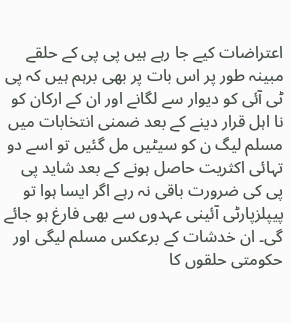اعتراضات کیے جا رہے ہیں پی پی کے حلقے مبینہ طور پر اس بات پر بھی برہم ہیں کہ پی ٹی آئی کو دیوار سے لگانے اور ان کے ارکان کو نا اہل قرار دینے کے بعد ضمنی انتخابات میں مسلم لیگ ن کو سیٹیں مل گئیں تو اسے دو تہائی اکثریت حاصل ہونے کے بعد شاید پی پی کی ضرورت باقی نہ رہے اگر ایسا ہوا تو پیپلزپارٹی آئینی عہدوں سے بھی فارغ ہو جائے گی۔ ان خدشات کے برعکس مسلم لیگی اور حکومتی حلقوں کا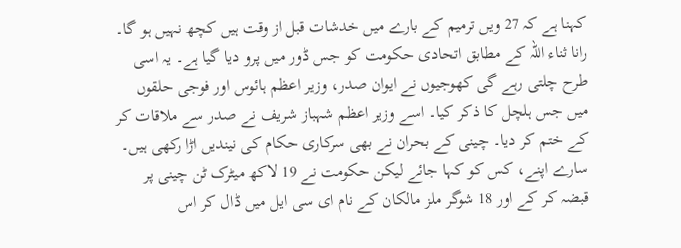کہنا ہے کہ 27 ویں ترمیم کے بارے میں خدشات قبل از وقت ہیں کچھ نہیں ہو گا۔ رانا ثناء اللہ کے مطابق اتحادی حکومت کو جس ڈور میں پرو دیا گیا ہے۔ یہ اسی طرح چلتی رہے گی کھوجیوں نے ایوان صدر، وزیر اعظم ہائوس اور فوجی حلقوں میں جس ہلچل کا ذکر کیا۔ اسے وزیر اعظم شہباز شریف نے صدر سے ملاقات کر کے ختم کر دیا۔ چینی کے بحران نے بھی سرکاری حکام کی نیندیں اڑا رکھی ہیں۔ سارے اپنے، کس کو کہا جائے لیکن حکومت نے 19 لاکھ میٹرک ٹن چینی پر قبضہ کر کے اور 18 شوگر ملز مالکان کے نام ای سی ایل میں ڈال کر اس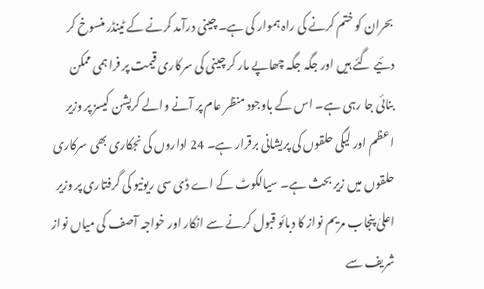بحران کو ختم کرنے کی راہ ہموار کی ہے۔ چینی درآمد کرنے کے ٹینڈر منسوخ کر دئیے گئے ہیں اور جگہ جگہ چھاپے مار کر چینی کی سرکاری قیمت پر فراہمی ممکن بنائی جا رہی ہے۔ اس کے باوجود منظر عام پر آنے والے کرپشن کیسز پر وزیر اعظم اور لیگی حلقوں کی پریشانی برقرار ہے۔ 24 اداروں کی نجکاری بھی سرکاری حلقوں میں زیر بحث ہے۔ سیالکوٹ کے اے ڈی سی ریونیو کی گرفتاری پر وزیر اعلیٰ پنجاب مریم نواز کا دبائو قبول کرنے سے انکار اور خواجہ آصف کی میاں نواز شریف سے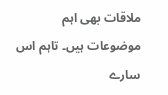ملاقات بھی اہم موضوعات ہیں۔ تاہم اس سارے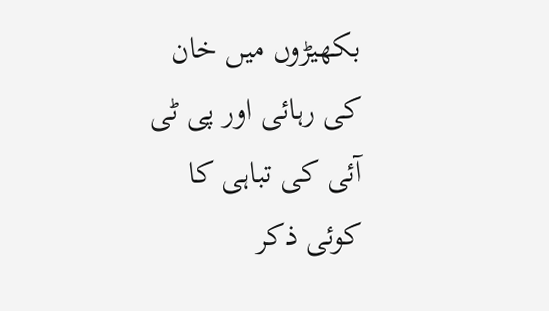بکھیڑوں میں خان کی رہائی اور پی ٹی آئی کی تباہی کا کوئی ذکر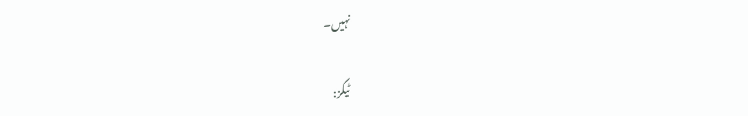نہیں۔

ٹیگز: